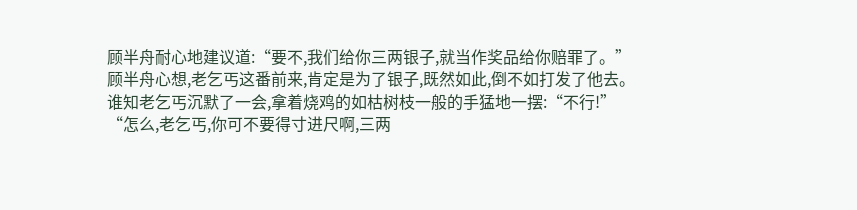顾半舟耐心地建议道:“要不,我们给你三两银子,就当作奖品给你赔罪了。”
顾半舟心想,老乞丐这番前来,肯定是为了银子,既然如此,倒不如打发了他去。
谁知老乞丐沉默了一会,拿着烧鸡的如枯树枝一般的手猛地一摆:“不行!”
“怎么,老乞丐,你可不要得寸进尺啊,三两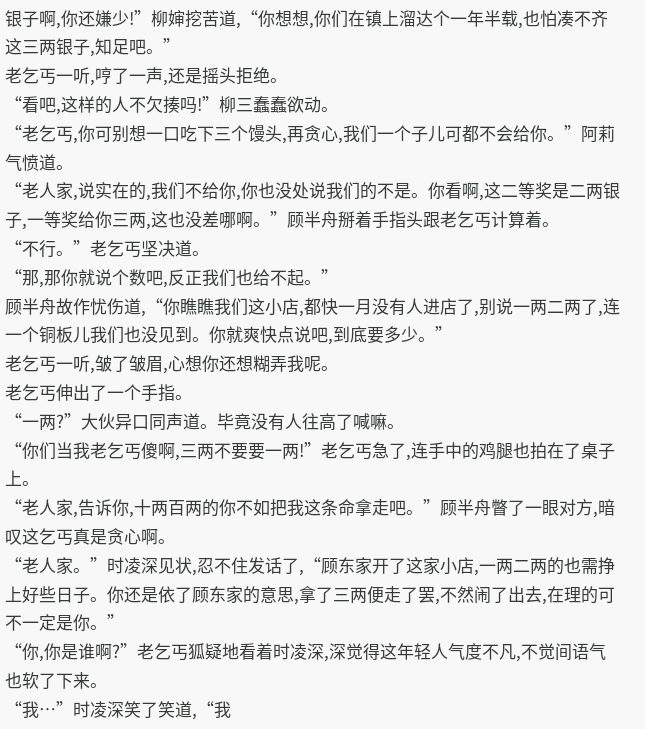银子啊,你还嫌少!”柳婶挖苦道,“你想想,你们在镇上溜达个一年半载,也怕凑不齐这三两银子,知足吧。”
老乞丐一听,哼了一声,还是摇头拒绝。
“看吧,这样的人不欠揍吗!”柳三蠢蠢欲动。
“老乞丐,你可别想一口吃下三个馒头,再贪心,我们一个子儿可都不会给你。”阿莉气愤道。
“老人家,说实在的,我们不给你,你也没处说我们的不是。你看啊,这二等奖是二两银子,一等奖给你三两,这也没差哪啊。”顾半舟掰着手指头跟老乞丐计算着。
“不行。”老乞丐坚决道。
“那,那你就说个数吧,反正我们也给不起。”
顾半舟故作忧伤道,“你瞧瞧我们这小店,都快一月没有人进店了,别说一两二两了,连一个铜板儿我们也没见到。你就爽快点说吧,到底要多少。”
老乞丐一听,皱了皱眉,心想你还想糊弄我呢。
老乞丐伸出了一个手指。
“一两?”大伙异口同声道。毕竟没有人往高了喊嘛。
“你们当我老乞丐傻啊,三两不要要一两!”老乞丐急了,连手中的鸡腿也拍在了桌子上。
“老人家,告诉你,十两百两的你不如把我这条命拿走吧。”顾半舟瞥了一眼对方,暗叹这乞丐真是贪心啊。
“老人家。”时凌深见状,忍不住发话了,“顾东家开了这家小店,一两二两的也需挣上好些日子。你还是依了顾东家的意思,拿了三两便走了罢,不然闹了出去,在理的可不一定是你。”
“你,你是谁啊?”老乞丐狐疑地看着时凌深,深觉得这年轻人气度不凡,不觉间语气也软了下来。
“我…”时凌深笑了笑道,“我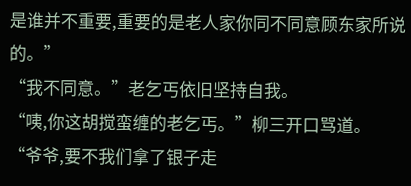是谁并不重要,重要的是老人家你同不同意顾东家所说的。”
“我不同意。”老乞丐依旧坚持自我。
“咦,你这胡搅蛮缠的老乞丐。”柳三开口骂道。
“爷爷,要不我们拿了银子走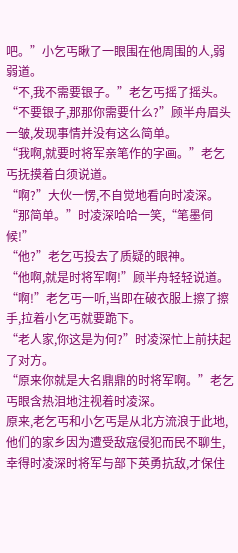吧。”小乞丐瞅了一眼围在他周围的人,弱弱道。
“不,我不需要银子。”老乞丐摇了摇头。
“不要银子,那那你需要什么?”顾半舟眉头一皱,发现事情并没有这么简单。
“我啊,就要时将军亲笔作的字画。”老乞丐抚摸着白须说道。
“啊?”大伙一愣,不自觉地看向时凌深。
“那简单。”时凌深哈哈一笑,“笔墨伺候!”
“他?”老乞丐投去了质疑的眼神。
“他啊,就是时将军啊!”顾半舟轻轻说道。
“啊!”老乞丐一听,当即在破衣服上擦了擦手,拉着小乞丐就要跪下。
“老人家,你这是为何?”时凌深忙上前扶起了对方。
“原来你就是大名鼎鼎的时将军啊。”老乞丐眼含热泪地注视着时凌深。
原来,老乞丐和小乞丐是从北方流浪于此地,他们的家乡因为遭受敌寇侵犯而民不聊生,幸得时凌深时将军与部下英勇抗敌,才保住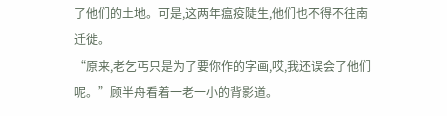了他们的土地。可是,这两年瘟疫陡生,他们也不得不往南迁徙。
“原来,老乞丐只是为了要你作的字画,哎,我还误会了他们呢。”顾半舟看着一老一小的背影道。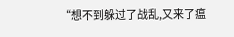“想不到躲过了战乱,又来了瘟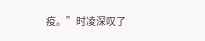疫。”时凌深叹了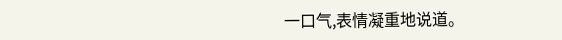一口气,表情凝重地说道。